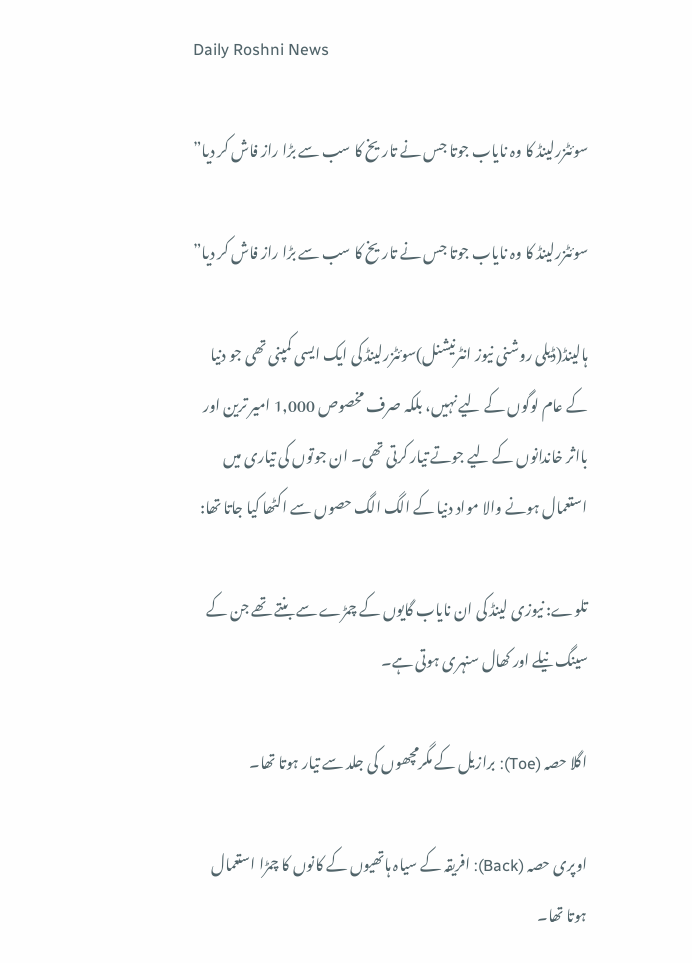Daily Roshni News

سوئٹزرلینڈ کا وہ نایاب جوتا جس نے تاریخ کا سب سے بڑا راز فاش کر دیا”

سوئٹزرلینڈ کا وہ نایاب جوتا جس نے تاریخ کا سب سے بڑا راز فاش کر دیا”

ہالینڈ(ڈیلی روشنی نیوز انٹرنیشنل)سوئٹزرلینڈ کی ایک ایسی کمپنی تھی جو دنیا کے عام لوگوں کے لیے نہیں، بلکہ صرف مخصوص 1,000 امیر ترین اور بااثر خاندانوں کے لیے جوتے تیار کرتی تھی۔ ان جوتوں کی تیاری میں استعمال ہونے والا مواد دنیا کے الگ الگ حصوں سے اکٹھا کیا جاتا تھا:

تلوے: نیوزی لینڈ کی ان نایاب گایوں کے چمڑے سے بنتے تھے جن کے سینگ نیلے اور کھال سنہری ہوتی ہے۔

اگلا حصہ (Toe): برازیل کے مگرمچھوں کی جلد سے تیار ہوتا تھا۔

اوپری حصہ (Back): افریقہ کے سیاہ ہاتھیوں کے کانوں کا چمڑا استعمال ہوتا تھا۔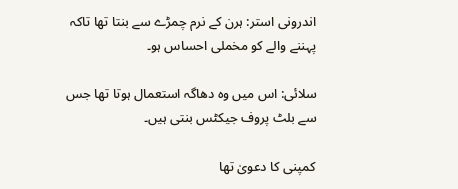اندرونی استر: ہرن کے نرم چمڑے سے بنتا تھا تاکہ پہننے والے کو مخملی احساس ہو۔

سلائی: اس میں وہ دھاگہ استعمال ہوتا تھا جس سے بلٹ پروف جیکٹس بنتی ہیں۔

کمپنی کا دعویٰ تھا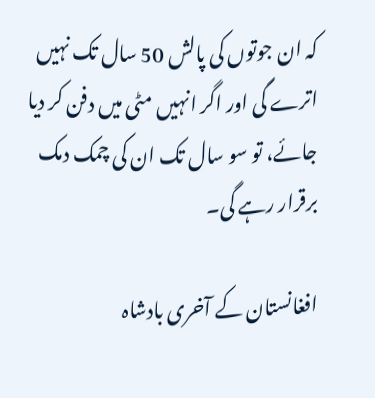کہ ان جوتوں کی پالش 50 سال تک نہیں اترے گی اور اگر انہیں مٹی میں دفن کر دیا جائے، تو سو سال تک ان کی چمک دمک برقرار رہے گی۔

افغانستان کے آخری بادشاہ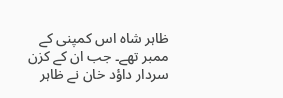ظاہر شاہ اس کمپنی کے ممبر تھے۔ جب ان کے کزن سردار داؤد خان نے ظاہر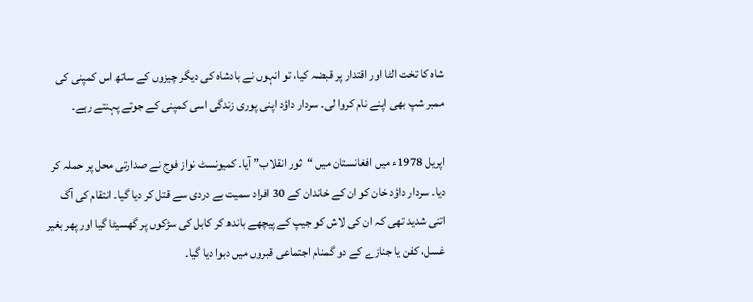شاہ کا تخت الٹا اور اقتدار پر قبضہ کیا، تو انہوں نے بادشاہ کی دیگر چیزوں کے ساتھ اس کمپنی کی ممبر شپ بھی اپنے نام کروا لی۔ سردار داؤد اپنی پوری زندگی اسی کمپنی کے جوتے پہنتے رہے۔

اپریل 1978ء میں افغانستان میں “ثور انقلاب” آیا۔ کمیونسٹ نواز فوج نے صدارتی محل پر حملہ کر دیا۔ سردار داؤد خان کو ان کے خاندان کے 30 افراد سمیت بے دردی سے قتل کر دیا گیا۔ انتقام کی آگ اتنی شدید تھی کہ ان کی لاش کو جیپ کے پیچھے باندھ کر کابل کی سڑکوں پر گھسیٹا گیا اور پھر بغیر غسل، کفن یا جنازے کے دو گمنام اجتماعی قبروں میں دبوا دیا گیا۔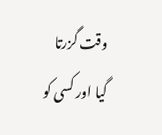وقت گزرتا گیا اور کسی کو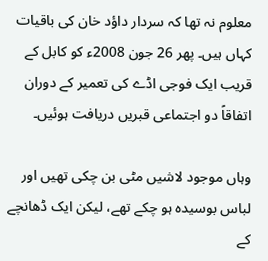معلوم نہ تھا کہ سردار داؤد خان کی باقیات کہاں ہیں۔ پھر 26 جون 2008ء کو کابل کے قریب ایک فوجی اڈے کی تعمیر کے دوران اتفاقاً دو اجتماعی قبریں دریافت ہوئیں۔

وہاں موجود لاشیں مٹی بن چکی تھیں اور لباس بوسیدہ ہو چکے تھے، لیکن ایک ڈھانچے کے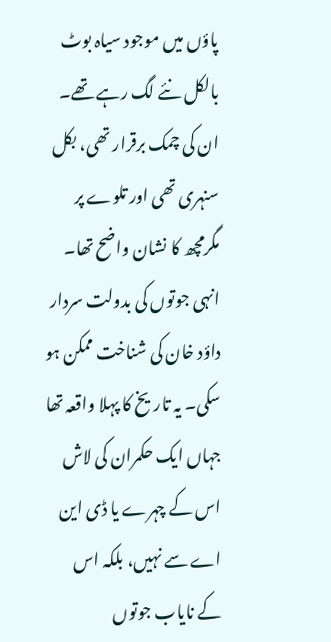پاؤں میں موجود سیاہ بوٹ بالکل نئے لگ رہے تھے۔ ان کی چمک برقرار تھی، بکل سنہری تھی اور تلوے پر مگرمچھ کا نشان واضح تھا۔ انہی جوتوں کی بدولت سردار داؤد خان کی شناخت ممکن ہو سکی۔ یہ تاریخ کا پہلا واقعہ تھا جہاں ایک حکمران کی لاش اس کے چہرے یا ڈی این اے سے نہیں، بلکہ اس کے نایاب جوتوں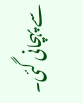سے پہچانی گئی۔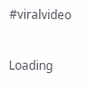#viralvideo

Loading